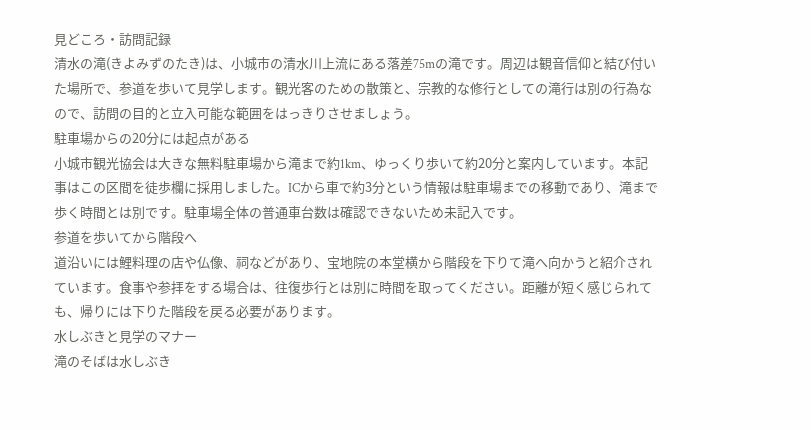見どころ・訪問記録
清水の滝(きよみずのたき)は、小城市の清水川上流にある落差75mの滝です。周辺は観音信仰と結び付いた場所で、参道を歩いて見学します。観光客のための散策と、宗教的な修行としての滝行は別の行為なので、訪問の目的と立入可能な範囲をはっきりさせましょう。
駐車場からの20分には起点がある
小城市観光協会は大きな無料駐車場から滝まで約1km、ゆっくり歩いて約20分と案内しています。本記事はこの区間を徒歩欄に採用しました。ICから車で約3分という情報は駐車場までの移動であり、滝まで歩く時間とは別です。駐車場全体の普通車台数は確認できないため未記入です。
参道を歩いてから階段へ
道沿いには鯉料理の店や仏像、祠などがあり、宝地院の本堂横から階段を下りて滝へ向かうと紹介されています。食事や参拝をする場合は、往復歩行とは別に時間を取ってください。距離が短く感じられても、帰りには下りた階段を戻る必要があります。
水しぶきと見学のマナー
滝のそばは水しぶき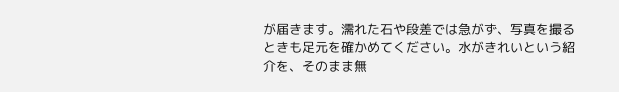が届きます。濡れた石や段差では急がず、写真を撮るときも足元を確かめてください。水がきれいという紹介を、そのまま無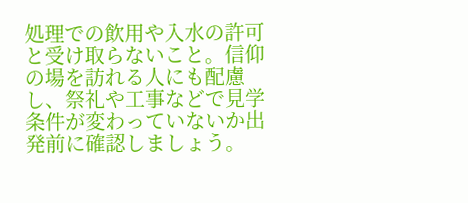処理での飲用や入水の許可と受け取らないこと。信仰の場を訪れる人にも配慮し、祭礼や工事などで見学条件が変わっていないか出発前に確認しましょう。